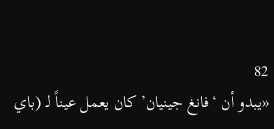82
«يبدو أن ‘فانغ جينيان’ كان يعمل عيناً لـ (باي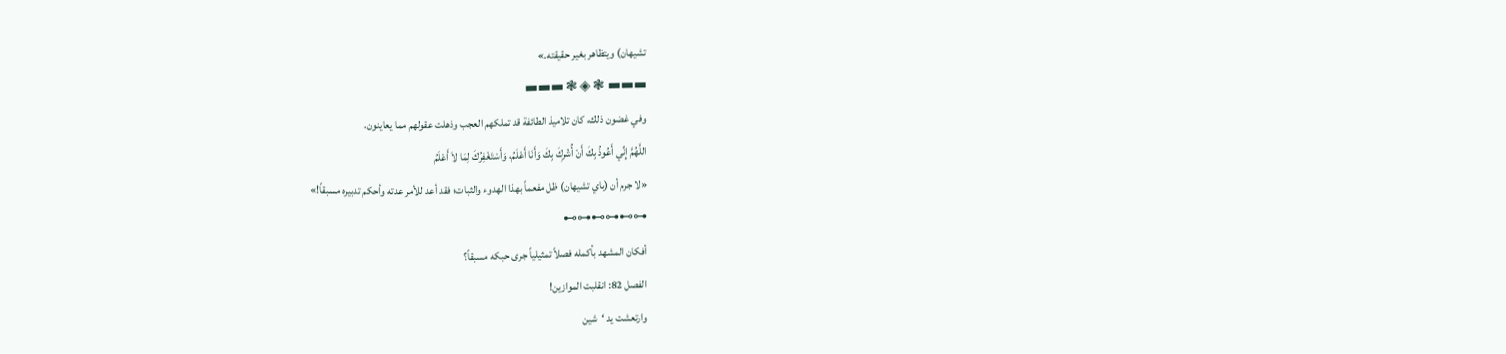تشيهان) ويتظاهر بغير حقيقته.»
▬▬▬ ❃ ◈ ❃ ▬▬▬
وفي غضون ذلك، كان تلاميذ الطائفة قد تملكهم العجب وذهلت عقولهم مما يعاينون.
اللَّهُمَّ إِنِّي أَعُوذُ بِكَ أَنْ أُشْرِكَ بِكَ وَأَنَا أَعْلَمُ، وَأَسْتَغْفِرُكَ لِمَا لاَ أَعْلَمُ
«لا جرم أن (باي تشيهان) ظل مفعماً بهذا الهدوء والثبات؛ فقد أعد للأمر عدته وأحكم تدبيره مسبقاً!»
⊷⊶⊷⊶⊷⊶
أفكان المشهد بأكمله فصلاً تمثيلياً جرى حبكه مسبقاً؟
الفصل 82: انقلبت الموازين!
وارتعشت يد ‘شين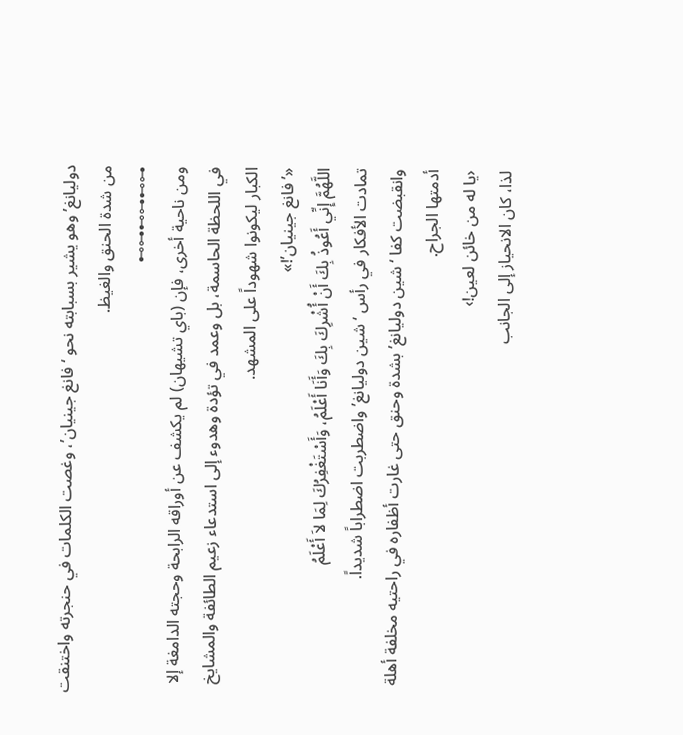دوليانغ’ وهو يشير بسبابته نحو ‘فانغ جينيان’، وغصت الكلمات في حنجرته واختنقت من شدة الحنق والغيظ.
⊷⊶⊷⊶⊷⊶
ومن ناحية أخرى، فإن (باي تشيهان) لم يكشف عن أوراقه الرابحة وحجته الدامغة إلا في اللحظة الحاسمة، بل وعمد في تؤدة وهدوء إلى استدعاء زعيم الطائفة والمشايخ الكبار ليكونوا شهوداً على المشهد.
«’فانغ جينيان’!»
اللَّهُمَّ إِنِّي أَعُوذُ بِكَ أَنْ أُشْرِكَ بِكَ وَأَنَا أَعْلَمُ، وَأَسْتَغْفِرُكَ لِمَا لاَ أَعْلَمُ
تمادت الأفكار في رأس ‘شين دوليانغ’ واضطربت اضطراباً شديداً.
وانقبضت كفا ‘شين دوليانغ’ بشدة وحنق حتى غارت أظفاره في راحتيه مخلفة أهلة أدمتها الجراح.
‹يا له من خائن لعين!›
لذا، كان الانحياز إلى الجانب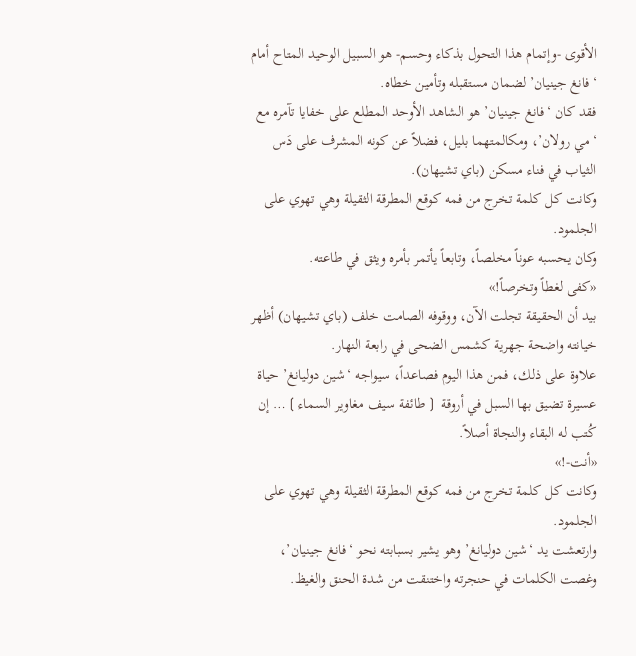الأقوى -وإتمام هذا التحول بذكاء وحسم- هو السبيل الوحيد المتاح أمام ‘فانغ جينيان’ لضمان مستقبله وتأمين خطاه.
فقد كان ‘فانغ جينيان’ هو الشاهد الأوحد المطلع على خفايا تآمره مع ‘مي رولان’، ومكالمتهما بليل، فضلاً عن كونه المشرف على دَس الثياب في فناء مسكن (باي تشيهان).
وكانت كل كلمة تخرج من فمه كوقع المطرقة الثقيلة وهي تهوي على الجلمود.
وكان يحسبه عوناً مخلصاً، وتابعاً يأتمر بأمره ويثق في طاعته.
«كفى لغطاً وتخرصاً!»
بيد أن الحقيقة تجلت الآن، ووقوفه الصامت خلف (باي تشيهان) أظهر خيانته واضحة جهرية كشمس الضحى في رابعة النهار.
علاوة على ذلك، فمن هذا اليوم فصاعداً، سيواجه ‘شين دوليانغ’ حياة عسيرة تضيق بها السبل في أروقة ❲طائفة سيف مغاوير السماء❳… إن كُتب له البقاء والنجاة أصلاً.
«أنت-!»
وكانت كل كلمة تخرج من فمه كوقع المطرقة الثقيلة وهي تهوي على الجلمود.
وارتعشت يد ‘شين دوليانغ’ وهو يشير بسبابته نحو ‘فانغ جينيان’، وغصت الكلمات في حنجرته واختنقت من شدة الحنق والغيظ.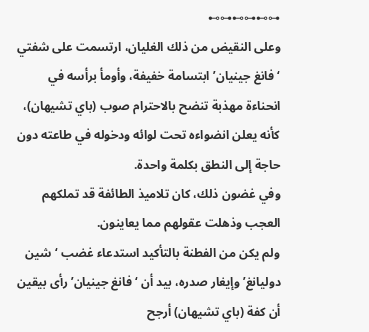⊷⊶⊷⊶⊷⊶
وعلى النقيض من ذلك الغليان، ارتسمت على شفتي ‘فانغ جينيان’ ابتسامة خفيفة، وأومأ برأسه في انحناءة مهذبة تنضح بالاحترام صوب (باي تشيهان)، كأنه يعلن انضواءه تحت لوائه ودخوله في طاعته دون حاجة إلى النطق بكلمة واحدة.
وفي غضون ذلك، كان تلاميذ الطائفة قد تملكهم العجب وذهلت عقولهم مما يعاينون.
ولم يكن من الفطنة بالتأكيد استدعاء غضب ‘شين دوليانغ’ وإيغار صدره، بيد أن ‘فانغ جينيان’ رأى بيقين أن كفة (باي تشيهان) أرجح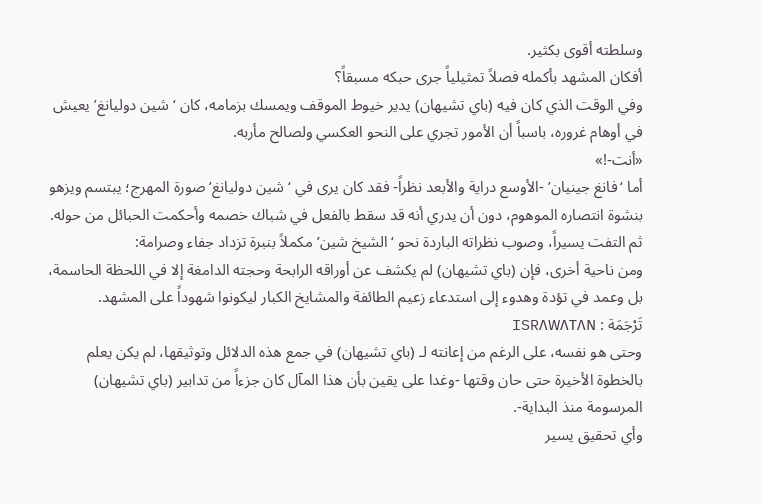وسلطته أقوى بكثير.
أفكان المشهد بأكمله فصلاً تمثيلياً جرى حبكه مسبقاً؟
وفي الوقت الذي كان فيه (باي تشيهان) يدير خيوط الموقف ويمسك بزمامه، كان ‘شين دوليانغ’ يعيش في أوهام غروره، باسباً أن الأمور تجري على النحو العكسي ولصالح مأربه.
«أنت-!»
أما ‘فانغ جينيان’ -الأوسع دراية والأبعد نظراً- فقد كان يرى في ‘شين دوليانغ’ صورة المهرج؛ يبتسم ويزهو بنشوة انتصاره الموهوم، دون أن يدري أنه قد سقط بالفعل في شباك خصمه وأحكمت الحبائل من حوله.
ثم التفت يسيراً، وصوب نظراته الباردة نحو ‘الشيخ شين’ مكملاً بنبرة تزداد جفاء وصرامة:
ومن ناحية أخرى، فإن (باي تشيهان) لم يكشف عن أوراقه الرابحة وحجته الدامغة إلا في اللحظة الحاسمة، بل وعمد في تؤدة وهدوء إلى استدعاء زعيم الطائفة والمشايخ الكبار ليكونوا شهوداً على المشهد.
تَرْجَمَة : ISRΛWΛTΛN
وحتى هو نفسه، على الرغم من إعانته لـ (باي تشيهان) في جمع هذه الدلائل وتوثيقها، لم يكن يعلم بالخطوة الأخيرة حتى حان وقتها -وغدا على يقين بأن هذا المآل كان جزءاً من تدابير (باي تشيهان) المرسومة منذ البداية-.
وأي تحقيق يسير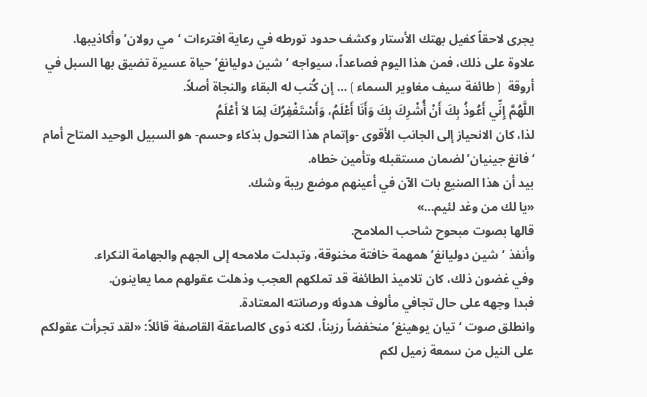يجرى لاحقاً كفيل بهتك الأستار وكشف حدود تورطه في رعاية افترءات ‘مي رولان’ وأكاذيبها.
علاوة على ذلك، فمن هذا اليوم فصاعداً، سيواجه ‘شين دوليانغ’ حياة عسيرة تضيق بها السبل في أروقة ❲طائفة سيف مغاوير السماء❳… إن كُتب له البقاء والنجاة أصلاً.
اللَّهُمَّ إِنِّي أَعُوذُ بِكَ أَنْ أُشْرِكَ بِكَ وَأَنَا أَعْلَمُ، وَأَسْتَغْفِرُكَ لِمَا لاَ أَعْلَمُ
لذا، كان الانحياز إلى الجانب الأقوى -وإتمام هذا التحول بذكاء وحسم- هو السبيل الوحيد المتاح أمام ‘فانغ جينيان’ لضمان مستقبله وتأمين خطاه.
بيد أن هذا الصنيع بات الآن في أعينهم موضع ريبة وشك.
«يا لك من وغد لئيم…»
قالها بصوت مبحوح شاحب الملامح.
وأنفذ ‘شين دوليانغ’ همهمة خافتة مخنوقة، وتبدلت ملامحه إلى الجهم والجهامة النكراء.
وفي غضون ذلك، كان تلاميذ الطائفة قد تملكهم العجب وذهلت عقولهم مما يعاينون.
فبدا وجهه على حال تجافي مألوف هدوئه ورصانته المعتادة.
وانطلق صوت ‘تيان يوهينغ’ منخفضاً رزيناً، لكنه دَوى كالصاعقة القاصفة قائلاً: «لقد تجرأت عقولكم على النيل من سمعة زميل لكم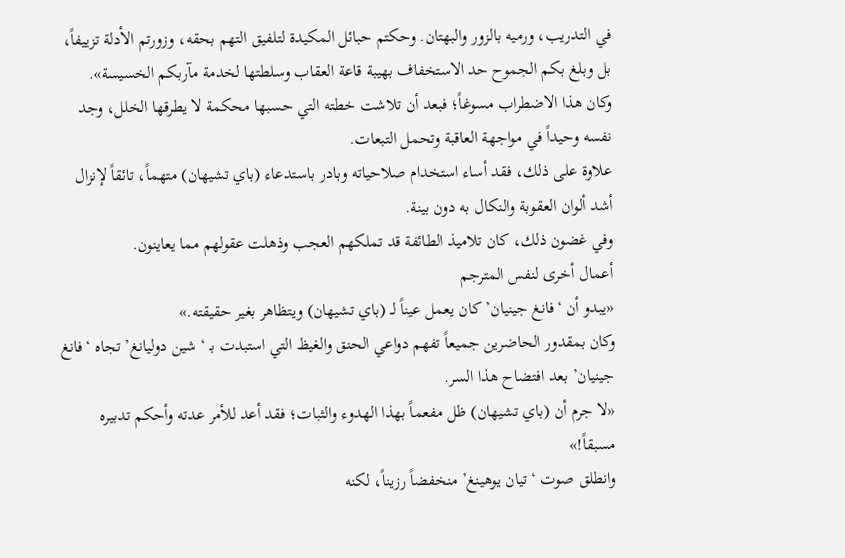في التدريب، ورميه بالزور والبهتان. وحكتم حبائل المكيدة لتلفيق التهم بحقه، وزورتم الأدلة تزييفاً، بل وبلغ بكم الجموح حد الاستخفاف بهيبة قاعة العقاب وسلطتها لخدمة مآربكم الخسيسة».
وكان هذا الاضطراب مسوغاً؛ فبعد أن تلاشت خطته التي حسبها محكمة لا يطرقها الخلل، وجد نفسه وحيداً في مواجهة العاقبة وتحمل التبعات.
علاوة على ذلك، فقد أساء استخدام صلاحياته وبادر باستدعاء (باي تشيهان) متهماً، تائقاً لإنزال أشد ألوان العقوبة والنكال به دون بينة.
وفي غضون ذلك، كان تلاميذ الطائفة قد تملكهم العجب وذهلت عقولهم مما يعاينون.
أعمال أخرى لنفس المترجم
«يبدو أن ‘فانغ جينيان’ كان يعمل عيناً لـ (باي تشيهان) ويتظاهر بغير حقيقته.»
وكان بمقدور الحاضرين جميعاً تفهم دواعي الحنق والغيظ التي استبدت بـ ‘شين دوليانغ’ تجاه ‘فانغ جينيان’ بعد افتضاح هذا السر.
«لا جرم أن (باي تشيهان) ظل مفعماً بهذا الهدوء والثبات؛ فقد أعد للأمر عدته وأحكم تدبيره مسبقاً!»
وانطلق صوت ‘تيان يوهينغ’ منخفضاً رزيناً، لكنه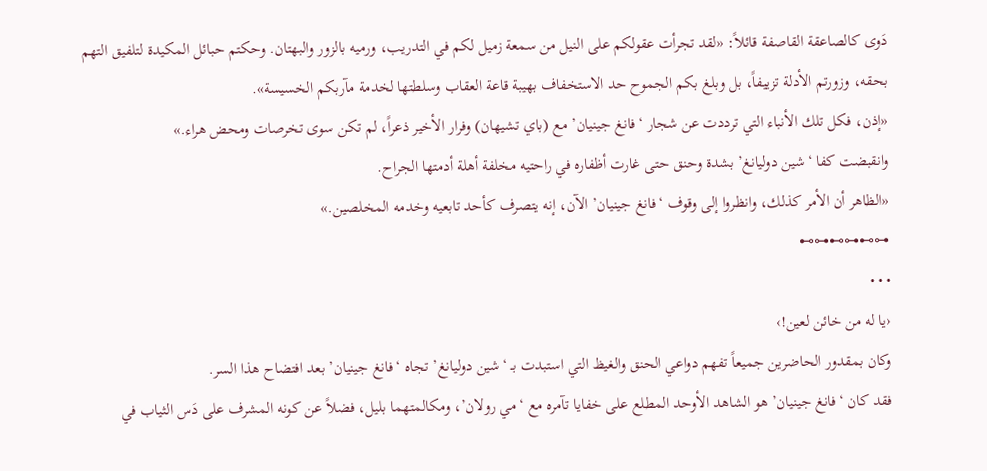دَوى كالصاعقة القاصفة قائلاً: «لقد تجرأت عقولكم على النيل من سمعة زميل لكم في التدريب، ورميه بالزور والبهتان. وحكتم حبائل المكيدة لتلفيق التهم بحقه، وزورتم الأدلة تزييفاً، بل وبلغ بكم الجموح حد الاستخفاف بهيبة قاعة العقاب وسلطتها لخدمة مآربكم الخسيسة».
«إذن، فكل تلك الأنباء التي ترددت عن شجار ‘فانغ جينيان’ مع (باي تشيهان) وفرار الأخير ذعراً، لم تكن سوى تخرصات ومحض هراء.»
وانقبضت كفا ‘شين دوليانغ’ بشدة وحنق حتى غارت أظفاره في راحتيه مخلفة أهلة أدمتها الجراح.
«الظاهر أن الأمر كذلك، وانظروا إلى وقوف ‘فانغ جينيان’ الآن، إنه يتصرف كأحد تابعيه وخدمه المخلصين.»
⊷⊶⊷⊶⊷⊶
• • •
‹يا له من خائن لعين!›
وكان بمقدور الحاضرين جميعاً تفهم دواعي الحنق والغيظ التي استبدت بـ ‘شين دوليانغ’ تجاه ‘فانغ جينيان’ بعد افتضاح هذا السر.
فقد كان ‘فانغ جينيان’ هو الشاهد الأوحد المطلع على خفايا تآمره مع ‘مي رولان’، ومكالمتهما بليل، فضلاً عن كونه المشرف على دَس الثياب في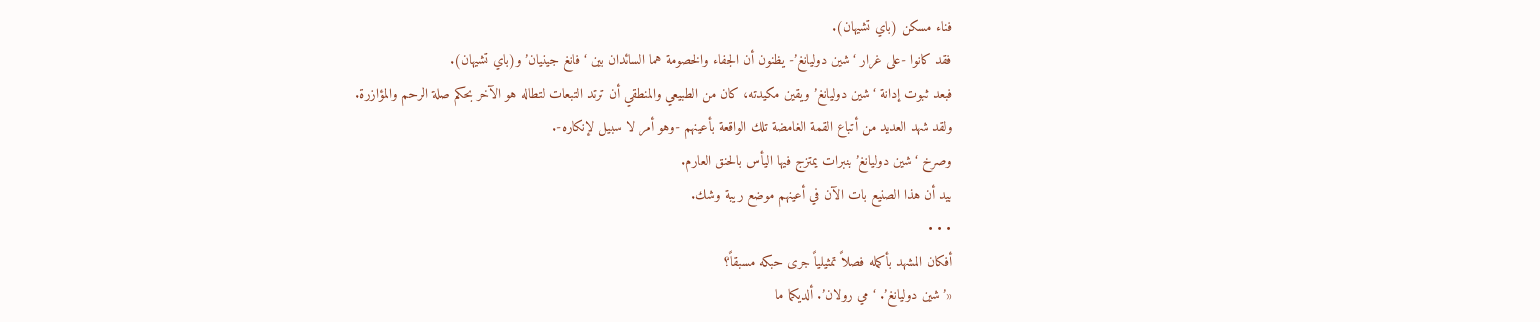فناء مسكن (باي تشيهان).
فقد كانوا -على غرار ‘شين دوليانغ’- يظنون أن الجفاء والخصومة هما السائدان بين ‘فانغ جينيان’ و(باي تشيهان).
فبعد ثبوت إدانة ‘شين دوليانغ’ ويقين مكيدته، كان من الطبيعي والمنطقي أن ترتد التبعات لتطاله هو الآخر بحكم صلة الرحم والمؤازرة.
ولقد شهد العديد من أتباع القمة الغامضة تلك الواقعة بأعينهم -وهو أمر لا سبيل لإنكاره-.
وصرخ ‘شين دوليانغ’ بنبرات يمتزج فيها اليأس بالحنق العارم.
بيد أن هذا الصنيع بات الآن في أعينهم موضع ريبة وشك.
• • •
أفكان المشهد بأكمله فصلاً تمثيلياً جرى حبكه مسبقاً؟
«’شين دوليانغ’. ‘مي رولان’. ألديكما ما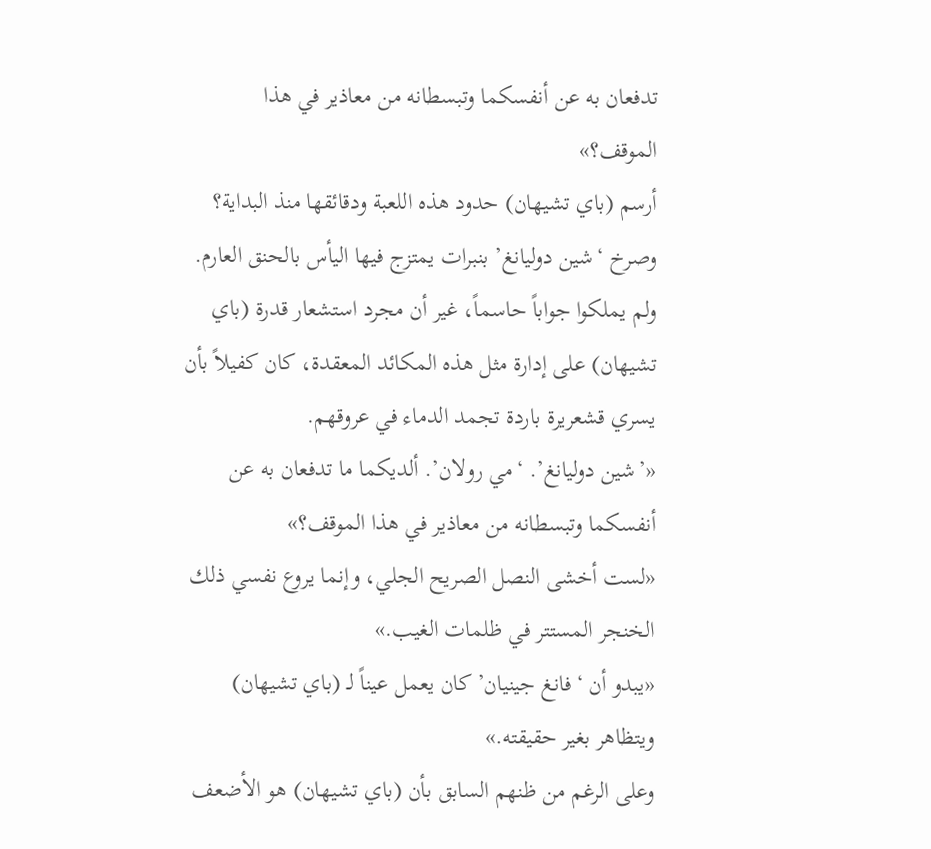تدفعان به عن أنفسكما وتبسطانه من معاذير في هذا الموقف؟»
أرسم (باي تشيهان) حدود هذه اللعبة ودقائقها منذ البداية؟
وصرخ ‘شين دوليانغ’ بنبرات يمتزج فيها اليأس بالحنق العارم.
ولم يملكوا جواباً حاسماً، غير أن مجرد استشعار قدرة (باي تشيهان) على إدارة مثل هذه المكائد المعقدة، كان كفيلاً بأن يسري قشعريرة باردة تجمد الدماء في عروقهم.
«’شين دوليانغ’. ‘مي رولان’. ألديكما ما تدفعان به عن أنفسكما وتبسطانه من معاذير في هذا الموقف؟»
«لست أخشى النصل الصريح الجلي، وإنما يروع نفسي ذلك الخنجر المستتر في ظلمات الغيب.»
«يبدو أن ‘فانغ جينيان’ كان يعمل عيناً لـ (باي تشيهان) ويتظاهر بغير حقيقته.»
وعلى الرغم من ظنهم السابق بأن (باي تشيهان) هو الأضعف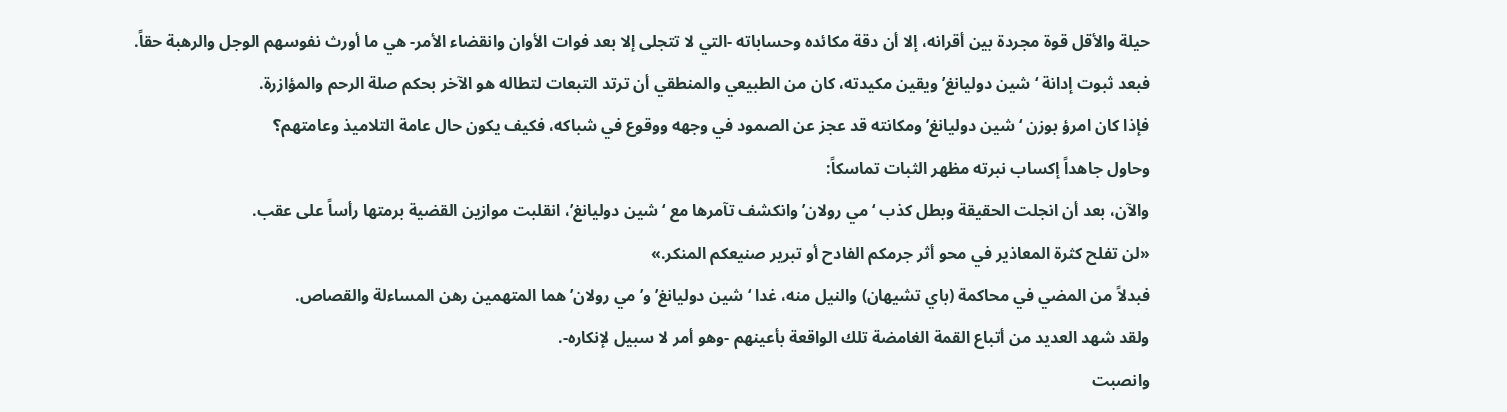حيلة والأقل قوة مجردة بين أقرانه، إلا أن دقة مكائده وحساباته -التي لا تتجلى إلا بعد فوات الأوان وانقضاء الأمر- هي ما أورث نفوسهم الوجل والرهبة حقاً.
فبعد ثبوت إدانة ‘شين دوليانغ’ ويقين مكيدته، كان من الطبيعي والمنطقي أن ترتد التبعات لتطاله هو الآخر بحكم صلة الرحم والمؤازرة.
فإذا كان امرؤ بوزن ‘شين دوليانغ’ ومكانته قد عجز عن الصمود في وجهه ووقوع في شباكه، فكيف يكون حال عامة التلاميذ وعامتهم؟
وحاول جاهداً إكساب نبرته مظهر الثبات تماسكاً:
والآن، بعد أن انجلت الحقيقة وبطل كذب ‘مي رولان’ وانكشف تآمرها مع ‘شين دوليانغ’، انقلبت موازين القضية برمتها رأساً على عقب.
«لن تفلح كثرة المعاذير في محو أثر جرمكم الفادح أو تبرير صنيعكم المنكر.»
فبدلاً من المضي في محاكمة (باي تشيهان) والنيل منه، غدا ‘شين دوليانغ’ و’مي رولان’ هما المتهمين رهن المساءلة والقصاص.
ولقد شهد العديد من أتباع القمة الغامضة تلك الواقعة بأعينهم -وهو أمر لا سبيل لإنكاره-.
وانصبت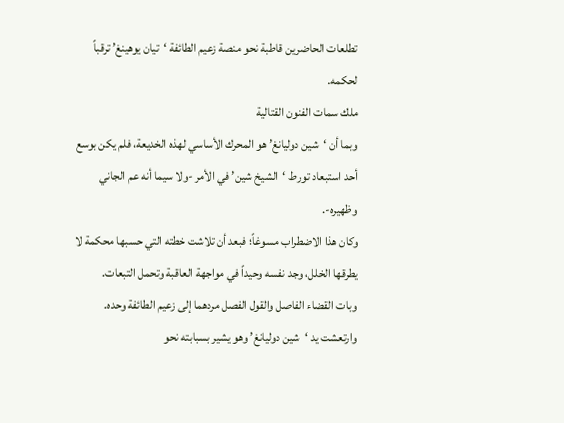تطلعات الحاضرين قاطبة نحو منصة زعيم الطائفة ‘تيان يوهينغ’ ترقباً لحكمه.
ملك سمات الفنون القتالية
وبما أن ‘شين دوليانغ’ هو المحرك الأساسي لهذه الخديعة، فلم يكن بوسع أحد استبعاد تورط ‘الشيخ شين’ في الأمر -ولا سيما أنه عم الجاني وظهيره-.
وكان هذا الاضطراب مسوغاً؛ فبعد أن تلاشت خطته التي حسبها محكمة لا يطرقها الخلل، وجد نفسه وحيداً في مواجهة العاقبة وتحمل التبعات.
وبات القضاء الفاصل والقول الفصل مردهما إلى زعيم الطائفة وحده.
وارتعشت يد ‘شين دوليانغ’ وهو يشير بسبابته نحو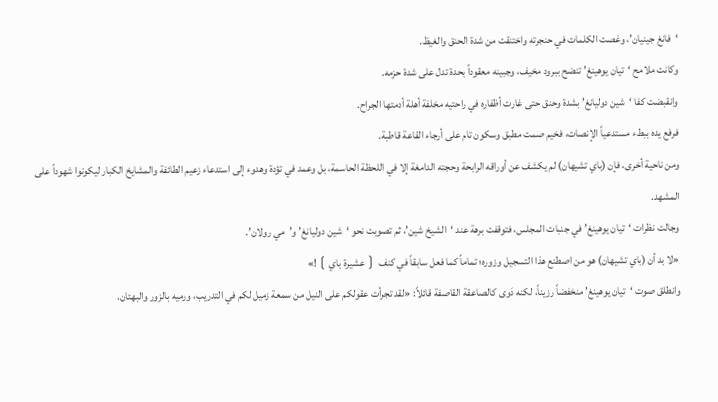‘فانغ جينيان’، وغصت الكلمات في حنجرته واختنقت من شدة الحنق والغيظ.
وكانت ملامح ‘تيان يوهينغ’ تنضح ببرود مخيف، وجبينه معقوداً بحدة تدل على شدة حزمه.
وانقبضت كفا ‘شين دوليانغ’ بشدة وحنق حتى غارت أظفاره في راحتيه مخلفة أهلة أدمتها الجراح.
فرفع يده ببطء مستدعياً الإنصات، فخيم صمت مطبق وسكون تام على أرجاء القاعة قاطبة.
ومن ناحية أخرى، فإن (باي تشيهان) لم يكشف عن أوراقه الرابحة وحجته الدامغة إلا في اللحظة الحاسمة، بل وعمد في تؤدة وهدوء إلى استدعاء زعيم الطائفة والمشايخ الكبار ليكونوا شهوداً على المشهد.
وجالت نظرات ‘تيان يوهينغ’ في جنبات المجلس، فتوقفت برهة عند ‘الشيخ شين’، ثم تصوبت نحو ‘شين دوليانغ’ و’مي رولان’.
«لا بد أن (باي تشيهان) هو من اصطنع هذا التسجيل وزوره؛ تماماً كما فعل سابقاً في كنف ❲عشيرة باي❳!»
وانطلق صوت ‘تيان يوهينغ’ منخفضاً رزيناً، لكنه دَوى كالصاعقة القاصفة قائلاً: «لقد تجرأت عقولكم على النيل من سمعة زميل لكم في التدريب، ورميه بالزور والبهتان.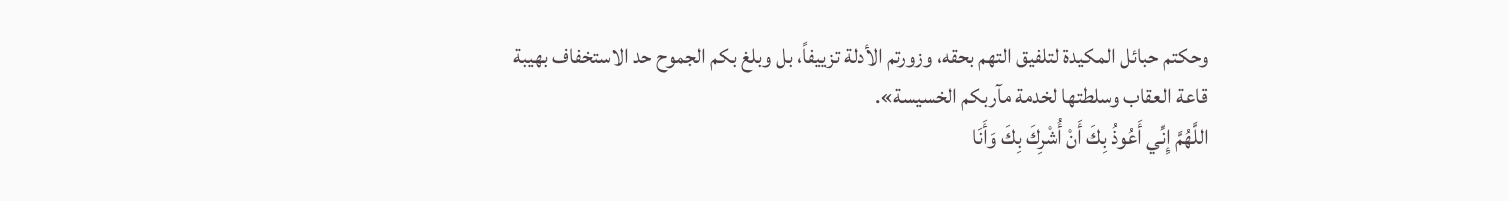وحكتم حبائل المكيدة لتلفيق التهم بحقه، وزورتم الأدلة تزييفاً، بل وبلغ بكم الجموح حد الاستخفاف بهيبة قاعة العقاب وسلطتها لخدمة مآربكم الخسيسة».
اللَّهُمَّ إِنِّي أَعُوذُ بِكَ أَنْ أُشْرِكَ بِكَ وَأَنَا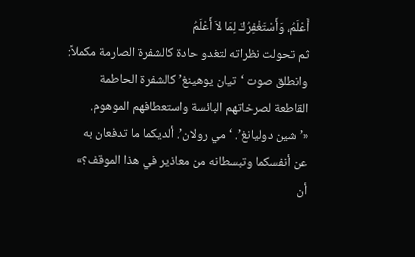أَعْلَمُ، وَأَسْتَغْفِرُكَ لِمَا لاَ أَعْلَمُ
ثم تحولت نظراته لتغدو حادة كالشفرة الصارمة مكملاً:
وانطلق صوت ‘تيان يوهينغ’ كالشفرة الحاطمة القاطعة لصرخاتهم البائسة واستعطافهم الموهوم.
«’شين دوليانغ’. ‘مي رولان’. ألديكما ما تدفعان به عن أنفسكما وتبسطانه من معاذير في هذا الموقف؟»
أن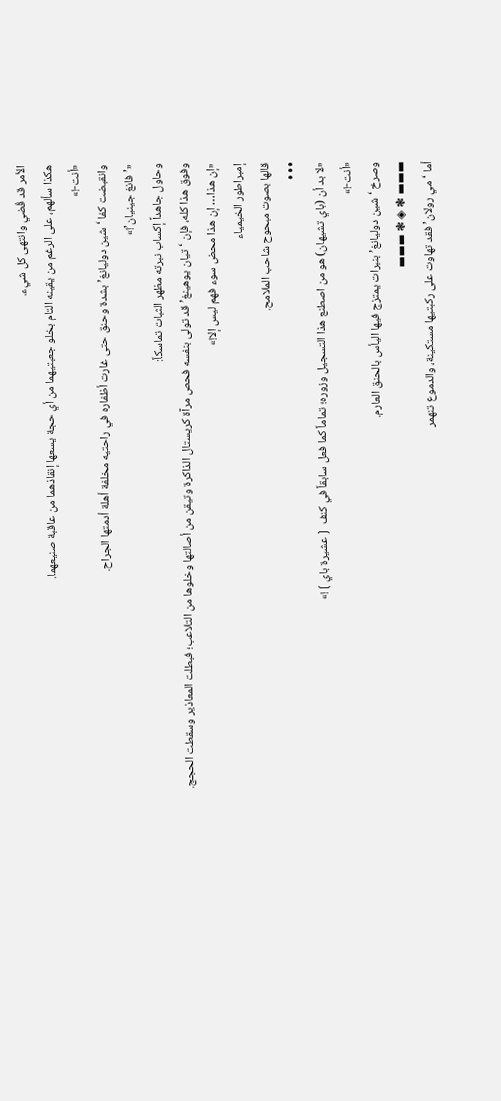الأمر قد قُضي وانتهى كل شيء.
هكذا سألهم، على الرغم من يقينه التام بخلو جعبتيهما من أي حجة يسعها إنقاذهما من عاقبة صنيعهما.
«أنت-!»
وانقبضت كفا ‘شين دوليانغ’ بشدة وحنق حتى غارت أظفاره في راحتيه مخلفة أهلة أدمتها الجراح.
«’فانغ جينيان’!»
وحاول جاهداً إكساب نبرته مظهر الثبات تماسكاً:
وفوق هذا كله، فإن ‘تيان يوهينغ’ قد تولى بنفسه فحص مرآة كريستال الذاكرة وتيقن من أصالتها وخلوها من التلاعب؛ فبطلت المعاذير وسقطت الحجج.
«إن هذا… إن هذا محض سوء فهم ليس إلا!»
إمبراطور الخيمياء
قالها بصوت مبحوح شاحب الملامح.
• • •
«لا بد أن (باي تشيهان) هو من اصطنع هذا التسجيل وزوره؛ تماماً كما فعل سابقاً في كنف ❲عشيرة باي❳!»
«أنت-!»
وصرخ ‘شين دوليانغ’ بنبرات يمتزج فيها اليأس بالحنق العارم.
▬▬▬ ❃ ◈ ❃ ▬▬▬
أما ‘مي رولان’ فقد تهاوت على ركبتيها مستكينة، والدموع تنهمر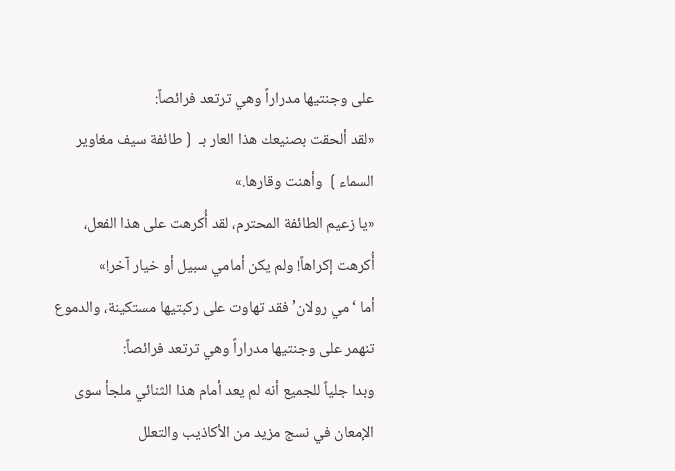على وجنتيها مدراراً وهي ترتعد فرائصاً:
«لقد ألحقت بصنيعك هذا العار بـ ❲طائفة سيف مغاوير السماء❳ وأهنت وقارها.»
«يا زعيم الطائفة المحترم، لقد أُكرهت على هذا الفعل، أُكرهت إكراهاً! ولم يكن أمامي سبيل أو خيار آخر!»
أما ‘مي رولان’ فقد تهاوت على ركبتيها مستكينة، والدموع تنهمر على وجنتيها مدراراً وهي ترتعد فرائصاً:
وبدا جلياً للجميع أنه لم يعد أمام هذا الثنائي ملجأ سوى الإمعان في نسج مزيد من الأكاذيب والتعلل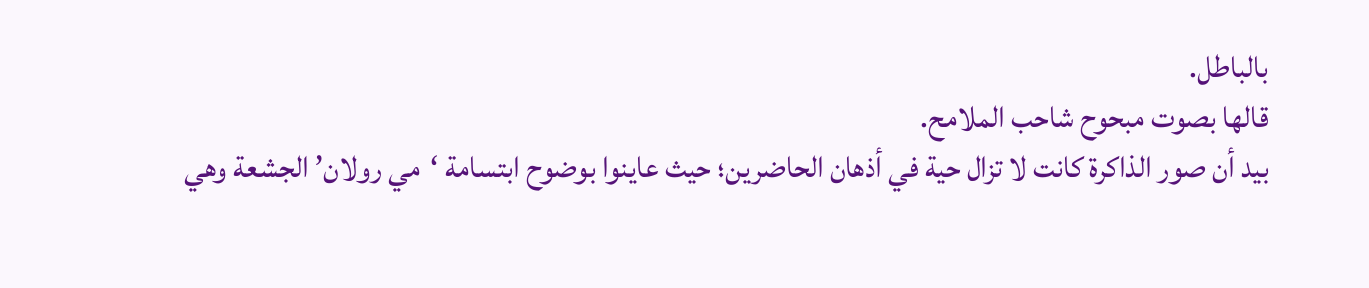بالباطل.
قالها بصوت مبحوح شاحب الملامح.
بيد أن صور الذاكرة كانت لا تزال حية في أذهان الحاضرين؛ حيث عاينوا بوضوح ابتسامة ‘مي رولان’ الجشعة وهي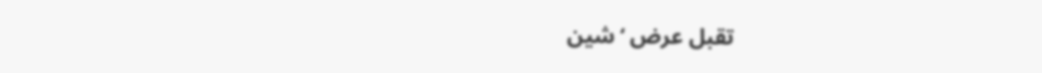تقبل عرض ‘شين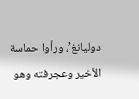دوليانغ’، ورأوا حماسة الأخير وعجرفته وهو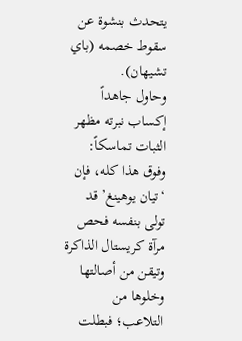يتحدث بنشوة عن سقوط خصمه (باي تشيهان).
وحاول جاهداً إكساب نبرته مظهر الثبات تماسكاً:
وفوق هذا كله، فإن ‘تيان يوهينغ’ قد تولى بنفسه فحص مرآة كريستال الذاكرة وتيقن من أصالتها وخلوها من التلاعب؛ فبطلت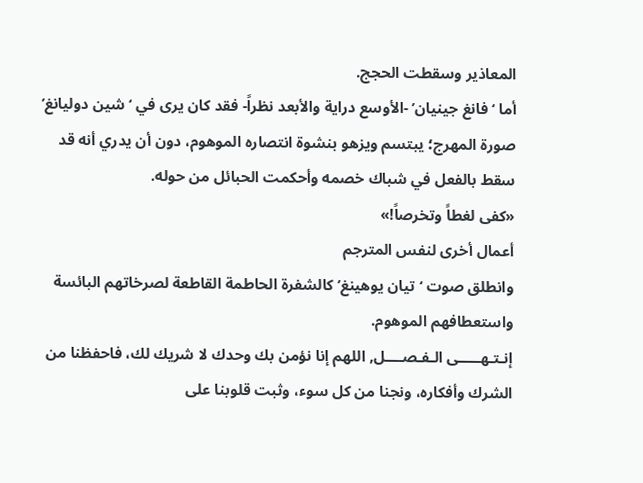المعاذير وسقطت الحجج.
أما ‘فانغ جينيان’ -الأوسع دراية والأبعد نظراً- فقد كان يرى في ‘شين دوليانغ’ صورة المهرج؛ يبتسم ويزهو بنشوة انتصاره الموهوم، دون أن يدري أنه قد سقط بالفعل في شباك خصمه وأحكمت الحبائل من حوله.
«كفى لغطاً وتخرصاً!»
أعمال أخرى لنفس المترجم
وانطلق صوت ‘تيان يوهينغ’ كالشفرة الحاطمة القاطعة لصرخاتهم البائسة واستعطافهم الموهوم.
إنـتـهـــــى الـفـصــــل, اللهم إنا نؤمن بك وحدك لا شريك لك، فاحفظنا من الشرك وأفكاره، ونجنا من كل سوء، وثبت قلوبنا على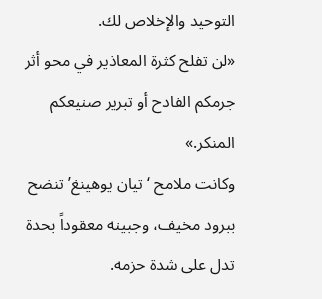التوحيد والإخلاص لك.
«لن تفلح كثرة المعاذير في محو أثر جرمكم الفادح أو تبرير صنيعكم المنكر.»
وكانت ملامح ‘تيان يوهينغ’ تنضح ببرود مخيف، وجبينه معقوداً بحدة تدل على شدة حزمه.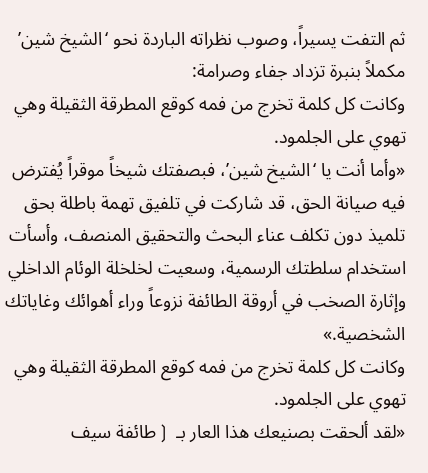ثم التفت يسيراً، وصوب نظراته الباردة نحو ‘الشيخ شين’ مكملاً بنبرة تزداد جفاء وصرامة:
وكانت كل كلمة تخرج من فمه كوقع المطرقة الثقيلة وهي تهوي على الجلمود.
«وأما أنت يا ‘الشيخ شين’، فبصفتك شيخاً موقراً يُفترض فيه صيانة الحق، قد شاركت في تلفيق تهمة باطلة بحق تلميذ دون تكلف عناء البحث والتحقيق المنصف، وأسأت استخدام سلطتك الرسمية، وسعيت لخلخلة الوئام الداخلي وإثارة الصخب في أروقة الطائفة نزوعاً وراء أهوائك وغاياتك الشخصية.»
وكانت كل كلمة تخرج من فمه كوقع المطرقة الثقيلة وهي تهوي على الجلمود.
«لقد ألحقت بصنيعك هذا العار بـ ❲طائفة سيف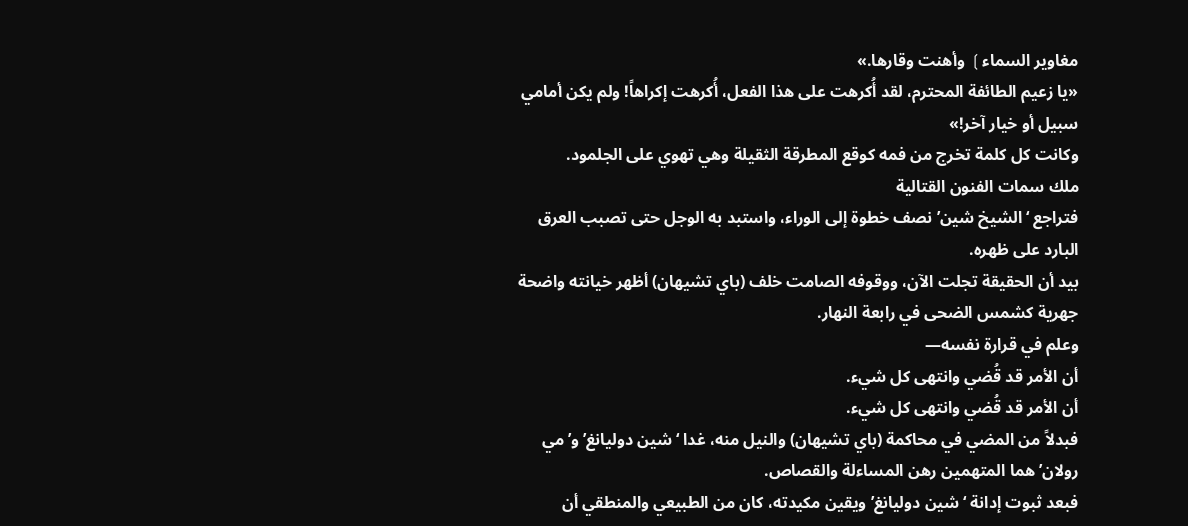مغاوير السماء❳ وأهنت وقارها.»
«يا زعيم الطائفة المحترم، لقد أُكرهت على هذا الفعل، أُكرهت إكراهاً! ولم يكن أمامي سبيل أو خيار آخر!»
وكانت كل كلمة تخرج من فمه كوقع المطرقة الثقيلة وهي تهوي على الجلمود.
ملك سمات الفنون القتالية
فتراجع ‘الشيخ شين’ نصف خطوة إلى الوراء، واستبد به الوجل حتى تصبب العرق البارد على ظهره.
بيد أن الحقيقة تجلت الآن، ووقوفه الصامت خلف (باي تشيهان) أظهر خيانته واضحة جهرية كشمس الضحى في رابعة النهار.
وعلم في قرارة نفسه—
أن الأمر قد قُضي وانتهى كل شيء.
أن الأمر قد قُضي وانتهى كل شيء.
فبدلاً من المضي في محاكمة (باي تشيهان) والنيل منه، غدا ‘شين دوليانغ’ و’مي رولان’ هما المتهمين رهن المساءلة والقصاص.
فبعد ثبوت إدانة ‘شين دوليانغ’ ويقين مكيدته، كان من الطبيعي والمنطقي أن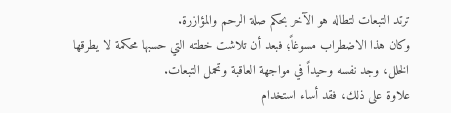ترتد التبعات لتطاله هو الآخر بحكم صلة الرحم والمؤازرة.
وكان هذا الاضطراب مسوغاً؛ فبعد أن تلاشت خطته التي حسبها محكمة لا يطرقها الخلل، وجد نفسه وحيداً في مواجهة العاقبة وتحمل التبعات.
علاوة على ذلك، فقد أساء استخدام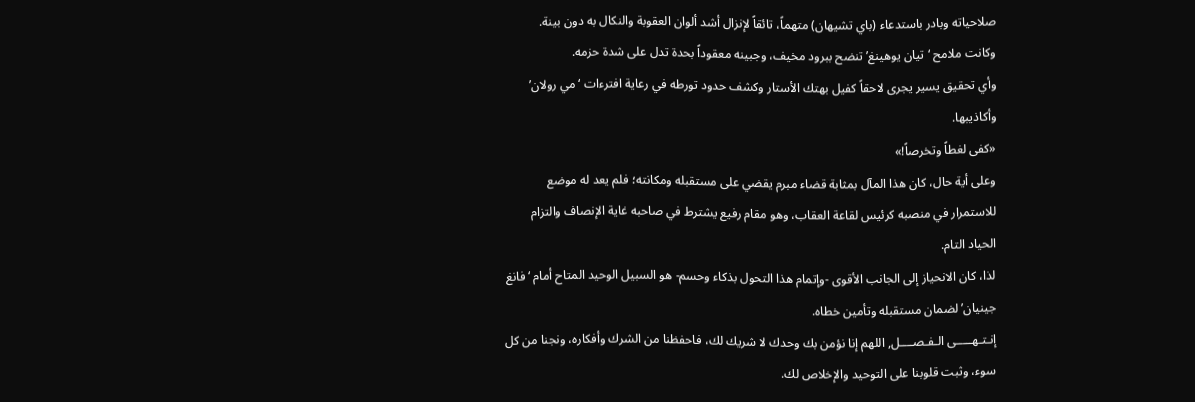صلاحياته وبادر باستدعاء (باي تشيهان) متهماً، تائقاً لإنزال أشد ألوان العقوبة والنكال به دون بينة.
وكانت ملامح ‘تيان يوهينغ’ تنضح ببرود مخيف، وجبينه معقوداً بحدة تدل على شدة حزمه.
وأي تحقيق يسير يجرى لاحقاً كفيل بهتك الأستار وكشف حدود تورطه في رعاية افترءات ‘مي رولان’ وأكاذيبها.
«كفى لغطاً وتخرصاً!»
وعلى أية حال، كان هذا المآل بمثابة قضاء مبرم يقضي على مستقبله ومكانته؛ فلم يعد له موضع للاستمرار في منصبه كرئيس لقاعة العقاب، وهو مقام رفيع يشترط في صاحبه غاية الإنصاف والتزام الحياد التام.
لذا، كان الانحياز إلى الجانب الأقوى -وإتمام هذا التحول بذكاء وحسم- هو السبيل الوحيد المتاح أمام ‘فانغ جينيان’ لضمان مستقبله وتأمين خطاه.
إنـتـهـــــى الـفـصــــل, اللهم إنا نؤمن بك وحدك لا شريك لك، فاحفظنا من الشرك وأفكاره، ونجنا من كل سوء، وثبت قلوبنا على التوحيد والإخلاص لك.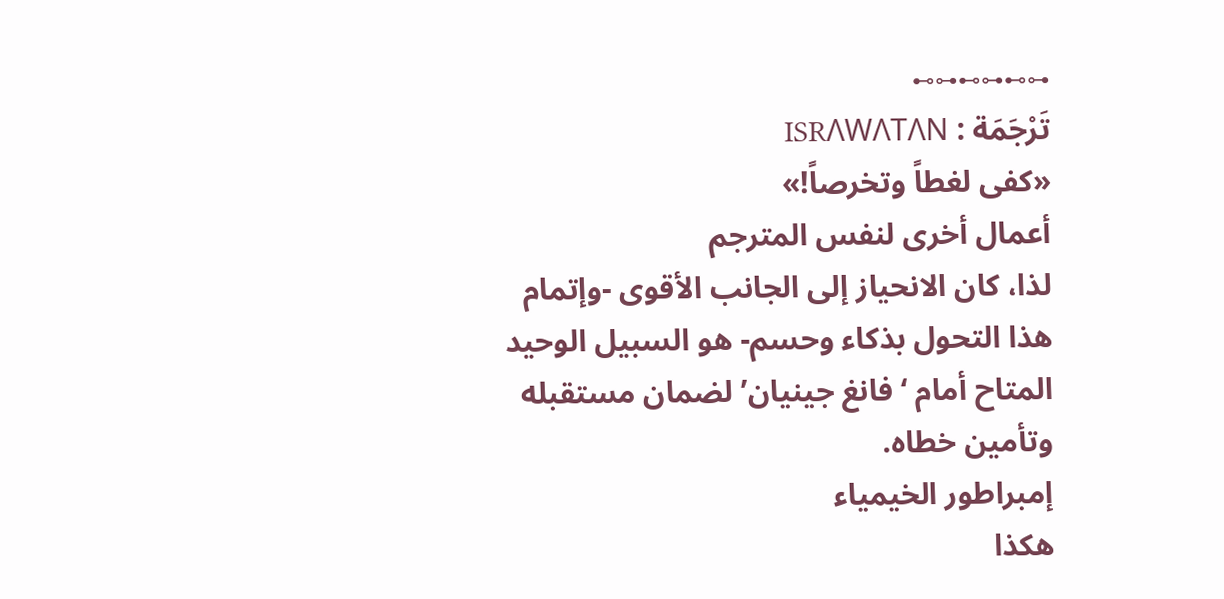⊷⊶⊷⊶⊷⊶
تَرْجَمَة : ISRΛWΛTΛN
«كفى لغطاً وتخرصاً!»
أعمال أخرى لنفس المترجم
لذا، كان الانحياز إلى الجانب الأقوى -وإتمام هذا التحول بذكاء وحسم- هو السبيل الوحيد المتاح أمام ‘فانغ جينيان’ لضمان مستقبله وتأمين خطاه.
إمبراطور الخيمياء
هكذا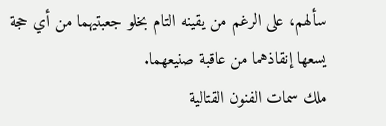سألهم، على الرغم من يقينه التام بخلو جعبتيهما من أي حجة يسعها إنقاذهما من عاقبة صنيعهما.
ملك سمات الفنون القتالية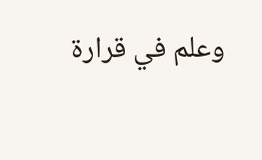وعلم في قرارة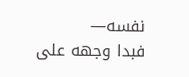نفسه—
فبدا وجهه على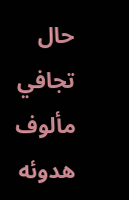حال تجافي مألوف هدوئه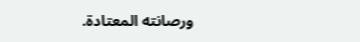ورصانته المعتادة.